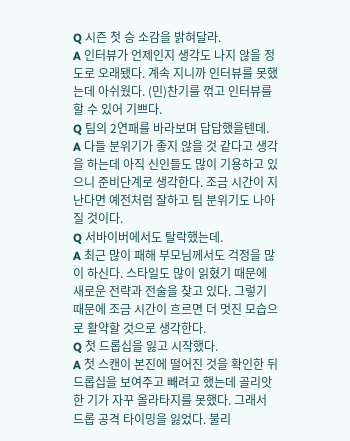Q 시즌 첫 승 소감을 밝혀달라.
A 인터뷰가 언제인지 생각도 나지 않을 정도로 오래됐다. 계속 지니까 인터뷰를 못했는데 아쉬웠다. (민)찬기를 꺾고 인터뷰를 할 수 있어 기쁘다.
Q 팀의 2연패를 바라보며 답답했을텐데.
A 다들 분위기가 좋지 않을 것 같다고 생각을 하는데 아직 신인들도 많이 기용하고 있으니 준비단계로 생각한다. 조금 시간이 지난다면 예전처럼 잘하고 팀 분위기도 나아질 것이다.
Q 서바이버에서도 탈락했는데.
A 최근 많이 패해 부모님께서도 걱정을 많이 하신다. 스타일도 많이 읽혔기 때문에 새로운 전략과 전술을 찾고 있다. 그렇기 때문에 조금 시간이 흐르면 더 멋진 모습으로 활약할 것으로 생각한다.
Q 첫 드롭십을 잃고 시작했다.
A 첫 스캔이 본진에 떨어진 것을 확인한 뒤 드롭십을 보여주고 빼려고 했는데 골리앗 한 기가 자꾸 올라타지를 못했다. 그래서 드롭 공격 타이밍을 잃었다. 불리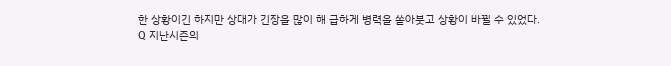한 상황이긴 하지만 상대가 긴장을 많이 해 급하게 병력을 쏟아붓고 상황이 바뀔 수 있었다.
Q 지난시즌의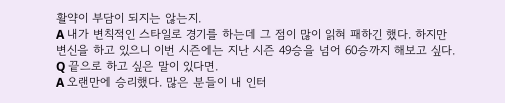활약이 부담이 되지는 않는지.
A 내가 변칙적인 스타일로 경기를 하는데 그 점이 많이 읽혀 패하긴 했다. 하지만 변신을 하고 있으니 이번 시즌에는 지난 시즌 49승을 넘어 60승까지 해보고 싶다.
Q 끝으로 하고 싶은 말이 있다면.
A 오랜만에 승리했다. 많은 분들이 내 인터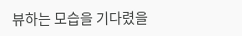뷰하는 모습을 기다렸을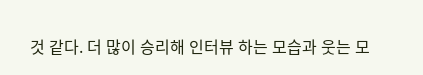것 같다. 더 많이 승리해 인터뷰 하는 모습과 웃는 모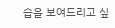습을 보여드리고 싶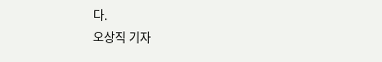다.
오상직 기자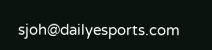sjoh@dailyesports.com